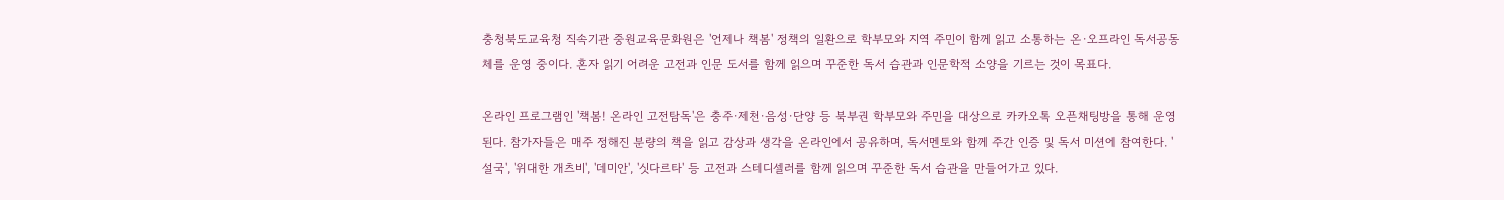충청북도교육청 직속기관 중원교육문화원은 '언제나 책봄' 정책의 일환으로 학부모와 지역 주민이 함께 읽고 소통하는 온·오프라인 독서공동체를 운영 중이다. 혼자 읽기 어려운 고전과 인문 도서를 함께 읽으며 꾸준한 독서 습관과 인문학적 소양을 기르는 것이 목표다.

온라인 프로그램인 '책봄! 온라인 고전탐독'은 충주·제천·음성·단양 등 북부권 학부모와 주민을 대상으로 카카오톡 오픈채팅방을 통해 운영된다. 참가자들은 매주 정해진 분량의 책을 읽고 감상과 생각을 온라인에서 공유하며, 독서멘토와 함께 주간 인증 및 독서 미션에 참여한다. '설국', '위대한 개츠비', '데미안', '싯다르타' 등 고전과 스테디셀러를 함께 읽으며 꾸준한 독서 습관을 만들어가고 있다.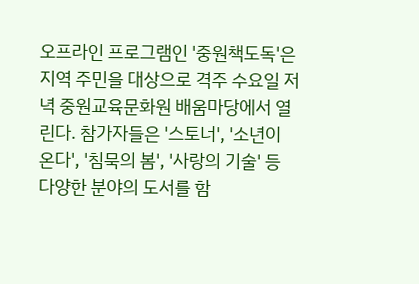오프라인 프로그램인 '중원책도독'은 지역 주민을 대상으로 격주 수요일 저녁 중원교육문화원 배움마당에서 열린다. 참가자들은 '스토너', '소년이 온다', '침묵의 봄', '사랑의 기술' 등 다양한 분야의 도서를 함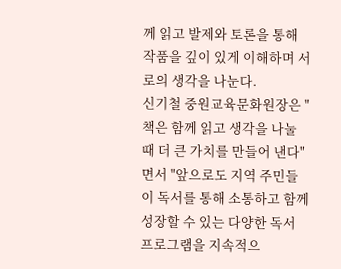께 읽고 발제와 토론을 통해 작품을 깊이 있게 이해하며 서로의 생각을 나눈다.
신기철 중원교육문화원장은 "책은 함께 읽고 생각을 나눌 때 더 큰 가치를 만들어 낸다"면서 "앞으로도 지역 주민들이 독서를 통해 소통하고 함께 성장할 수 있는 다양한 독서 프로그램을 지속적으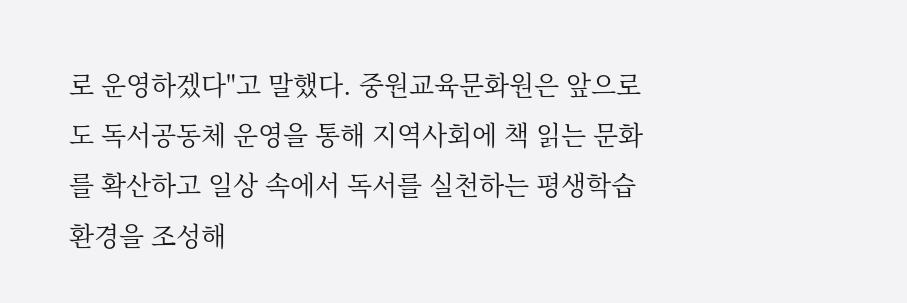로 운영하겠다"고 말했다. 중원교육문화원은 앞으로도 독서공동체 운영을 통해 지역사회에 책 읽는 문화를 확산하고 일상 속에서 독서를 실천하는 평생학습 환경을 조성해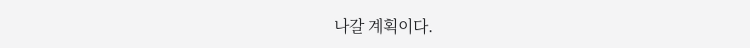나갈 계획이다.